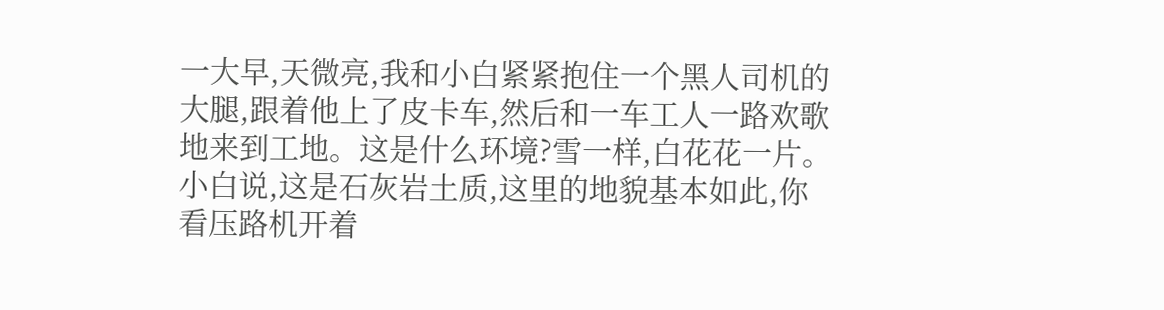一大早,天微亮,我和小白紧紧抱住一个黑人司机的大腿,跟着他上了皮卡车,然后和一车工人一路欢歌地来到工地。这是什么环境?雪一样,白花花一片。小白说,这是石灰岩土质,这里的地貌基本如此,你看压路机开着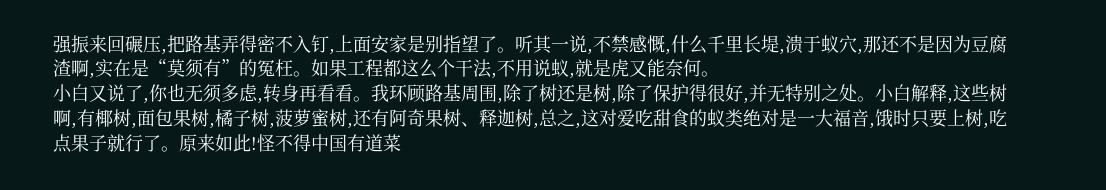强振来回碾压,把路基弄得密不入钉,上面安家是别指望了。听其一说,不禁感慨,什么千里长堤,溃于蚁穴,那还不是因为豆腐渣啊,实在是“莫须有”的冤枉。如果工程都这么个干法,不用说蚁,就是虎又能奈何。
小白又说了,你也无须多虑,转身再看看。我环顾路基周围,除了树还是树,除了保护得很好,并无特别之处。小白解释,这些树啊,有椰树,面包果树,橘子树,菠萝蜜树,还有阿奇果树、释迦树,总之,这对爱吃甜食的蚁类绝对是一大福音,饿时只要上树,吃点果子就行了。原来如此!怪不得中国有道菜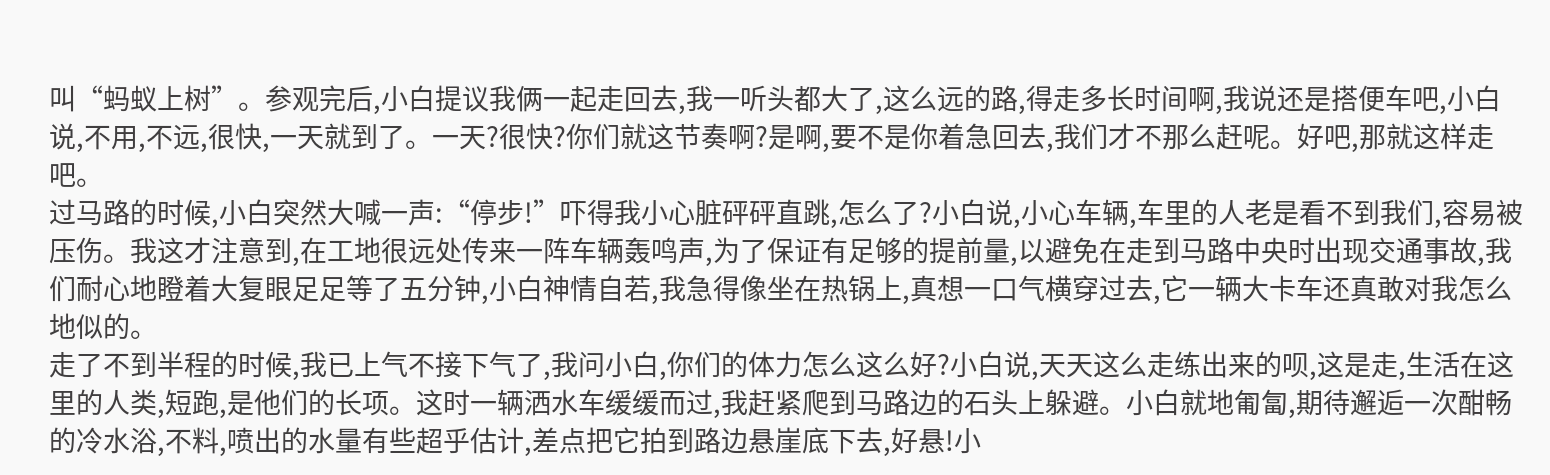叫“蚂蚁上树”。参观完后,小白提议我俩一起走回去,我一听头都大了,这么远的路,得走多长时间啊,我说还是搭便车吧,小白说,不用,不远,很快,一天就到了。一天?很快?你们就这节奏啊?是啊,要不是你着急回去,我们才不那么赶呢。好吧,那就这样走吧。
过马路的时候,小白突然大喊一声:“停步!”吓得我小心脏砰砰直跳,怎么了?小白说,小心车辆,车里的人老是看不到我们,容易被压伤。我这才注意到,在工地很远处传来一阵车辆轰鸣声,为了保证有足够的提前量,以避免在走到马路中央时出现交通事故,我们耐心地瞪着大复眼足足等了五分钟,小白神情自若,我急得像坐在热锅上,真想一口气横穿过去,它一辆大卡车还真敢对我怎么地似的。
走了不到半程的时候,我已上气不接下气了,我问小白,你们的体力怎么这么好?小白说,天天这么走练出来的呗,这是走,生活在这里的人类,短跑,是他们的长项。这时一辆洒水车缓缓而过,我赶紧爬到马路边的石头上躲避。小白就地匍匐,期待邂逅一次酣畅的冷水浴,不料,喷出的水量有些超乎估计,差点把它拍到路边悬崖底下去,好悬!小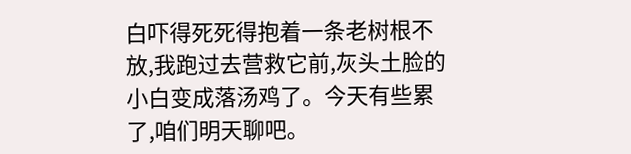白吓得死死得抱着一条老树根不放,我跑过去营救它前,灰头土脸的小白变成落汤鸡了。今天有些累了,咱们明天聊吧。